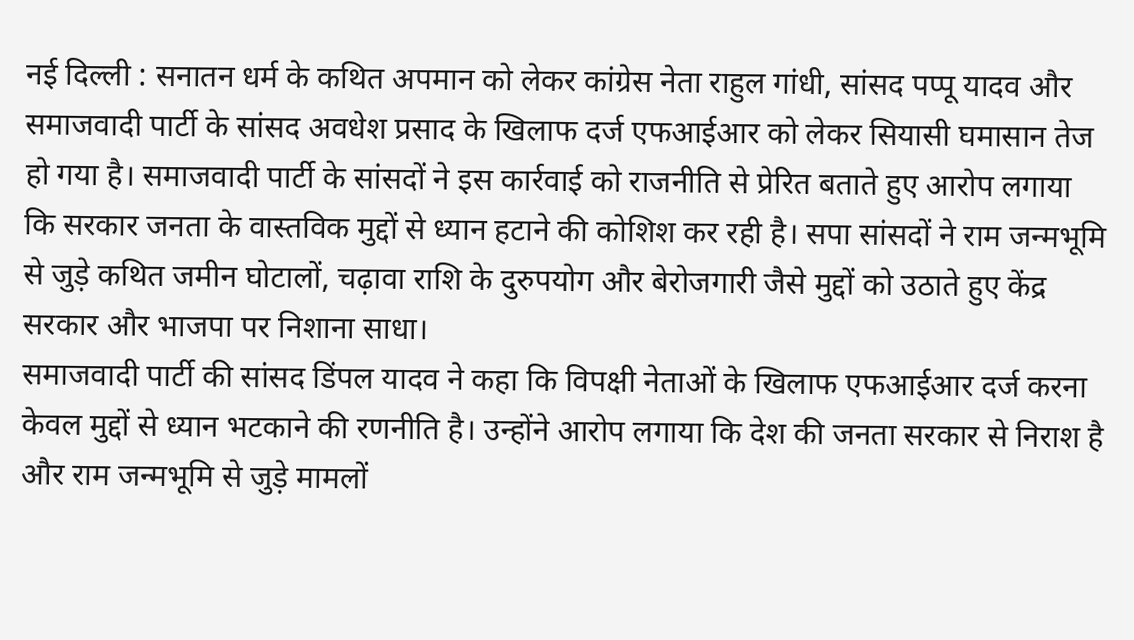नई दिल्ली : सनातन धर्म के कथित अपमान को लेकर कांग्रेस नेता राहुल गांधी, सांसद पप्पू यादव और समाजवादी पार्टी के सांसद अवधेश प्रसाद के खिलाफ दर्ज एफआईआर को लेकर सियासी घमासान तेज हो गया है। समाजवादी पार्टी के सांसदों ने इस कार्रवाई को राजनीति से प्रेरित बताते हुए आरोप लगाया कि सरकार जनता के वास्तविक मुद्दों से ध्यान हटाने की कोशिश कर रही है। सपा सांसदों ने राम जन्मभूमि से जुड़े कथित जमीन घोटालों, चढ़ावा राशि के दुरुपयोग और बेरोजगारी जैसे मुद्दों को उठाते हुए केंद्र सरकार और भाजपा पर निशाना साधा।
समाजवादी पार्टी की सांसद डिंपल यादव ने कहा कि विपक्षी नेताओं के खिलाफ एफआईआर दर्ज करना केवल मुद्दों से ध्यान भटकाने की रणनीति है। उन्होंने आरोप लगाया कि देश की जनता सरकार से निराश है और राम जन्मभूमि से जुड़े मामलों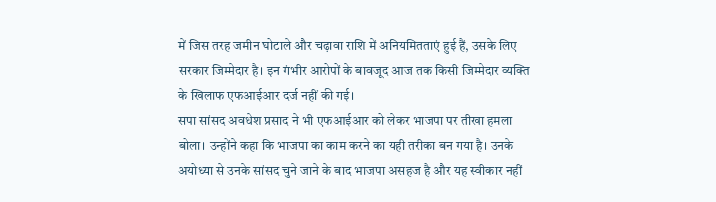में जिस तरह जमीन घोटाले और चढ़ावा राशि में अनियमितताएं हुई हैं, उसके लिए सरकार जिम्मेदार है। इन गंभीर आरोपों के बावजूद आज तक किसी जिम्मेदार व्यक्ति के खिलाफ एफआईआर दर्ज नहीं की गई।
सपा सांसद अवधेश प्रसाद ने भी एफआईआर को लेकर भाजपा पर तीखा हमला बोला। उन्होंने कहा कि भाजपा का काम करने का यही तरीका बन गया है। उनके अयोध्या से उनके सांसद चुने जाने के बाद भाजपा असहज है और यह स्वीकार नहीं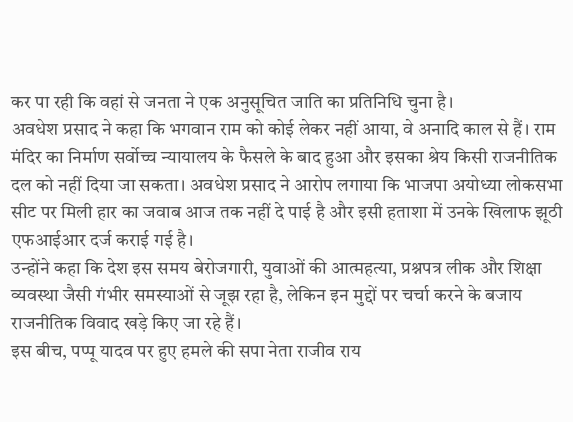कर पा रही कि वहां से जनता ने एक अनुसूचित जाति का प्रतिनिधि चुना है।
अवधेश प्रसाद ने कहा कि भगवान राम को कोई लेकर नहीं आया, वे अनादि काल से हैं। राम मंदिर का निर्माण सर्वोच्च न्यायालय के फैसले के बाद हुआ और इसका श्रेय किसी राजनीतिक दल को नहीं दिया जा सकता। अवधेश प्रसाद ने आरोप लगाया कि भाजपा अयोध्या लोकसभा सीट पर मिली हार का जवाब आज तक नहीं दे पाई है और इसी हताशा में उनके खिलाफ झूठी एफआईआर दर्ज कराई गई है।
उन्होंने कहा कि देश इस समय बेरोजगारी, युवाओं की आत्महत्या, प्रश्नपत्र लीक और शिक्षा व्यवस्था जैसी गंभीर समस्याओं से जूझ रहा है, लेकिन इन मुद्दों पर चर्चा करने के बजाय राजनीतिक विवाद खड़े किए जा रहे हैं।
इस बीच, पप्पू यादव पर हुए हमले की सपा नेता राजीव राय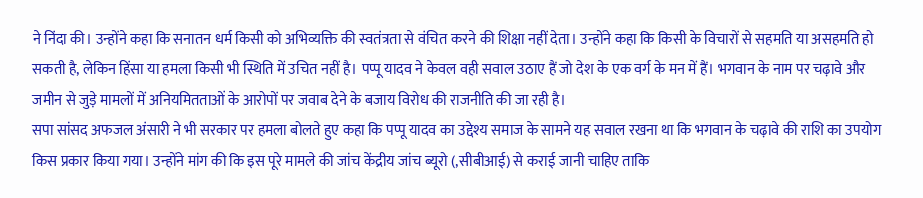ने निंदा की। उन्होंने कहा कि सनातन धर्म किसी को अभिव्यक्ति की स्वतंत्रता से वंचित करने की शिक्षा नहीं देता। उन्होंने कहा कि किसी के विचारों से सहमति या असहमति हो सकती है, लेकिन हिंसा या हमला किसी भी स्थिति में उचित नहीं है। पप्पू यादव ने केवल वही सवाल उठाए हैं जो देश के एक वर्ग के मन में हैं। भगवान के नाम पर चढ़ावे और जमीन से जुड़े मामलों में अनियमितताओं के आरोपों पर जवाब देने के बजाय विरोध की राजनीति की जा रही है।
सपा सांसद अफजल अंसारी ने भी सरकार पर हमला बोलते हुए कहा कि पप्पू यादव का उद्देश्य समाज के सामने यह सवाल रखना था कि भगवान के चढ़ावे की राशि का उपयोग किस प्रकार किया गया। उन्होंने मांग की कि इस पूरे मामले की जांच केंद्रीय जांच ब्यूरो (,सीबीआई) से कराई जानी चाहिए ताकि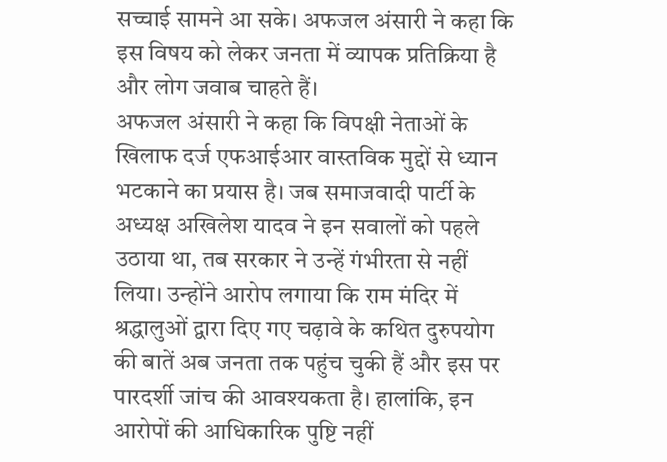सच्चाई सामने आ सके। अफजल अंसारी ने कहा कि इस विषय को लेकर जनता में व्यापक प्रतिक्रिया है और लोग जवाब चाहते हैं।
अफजल अंसारी ने कहा कि विपक्षी नेताओं के खिलाफ दर्ज एफआईआर वास्तविक मुद्दों से ध्यान भटकाने का प्रयास है। जब समाजवादी पार्टी के अध्यक्ष अखिलेश यादव ने इन सवालों को पहले उठाया था, तब सरकार ने उन्हें गंभीरता से नहीं लिया। उन्होंने आरोप लगाया कि राम मंदिर में श्रद्धालुओं द्वारा दिए गए चढ़ावे के कथित दुरुपयोग की बातें अब जनता तक पहुंच चुकी हैं और इस पर पारदर्शी जांच की आवश्यकता है। हालांकि, इन आरोपों की आधिकारिक पुष्टि नहीं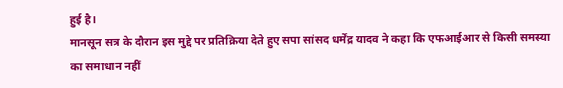हुई है।
मानसून सत्र के दौरान इस मुद्दे पर प्रतिक्रिया देते हुए सपा सांसद धर्मेंद्र यादव ने कहा कि एफआईआर से किसी समस्या का समाधान नहीं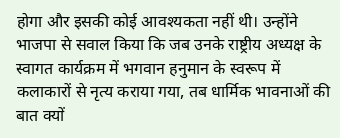होगा और इसकी कोई आवश्यकता नहीं थी। उन्होंने भाजपा से सवाल किया कि जब उनके राष्ट्रीय अध्यक्ष के स्वागत कार्यक्रम में भगवान हनुमान के स्वरूप में कलाकारों से नृत्य कराया गया, तब धार्मिक भावनाओं की बात क्यों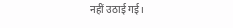नहीं उठाई गई।